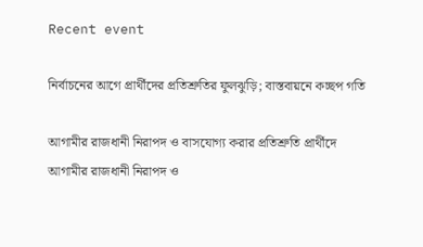Recent event

নির্বাচনের আগে প্রার্থীদের প্রতিশ্রুতির ফুলঝুড়ি; বাস্তবায়নে কচ্ছপ গতি

আগামীর রাজধানী নিরাপদ ও বাসযোগ্য করার প্রতিশ্রুতি প্রার্থীদে
আগামীর রাজধানী নিরাপদ ও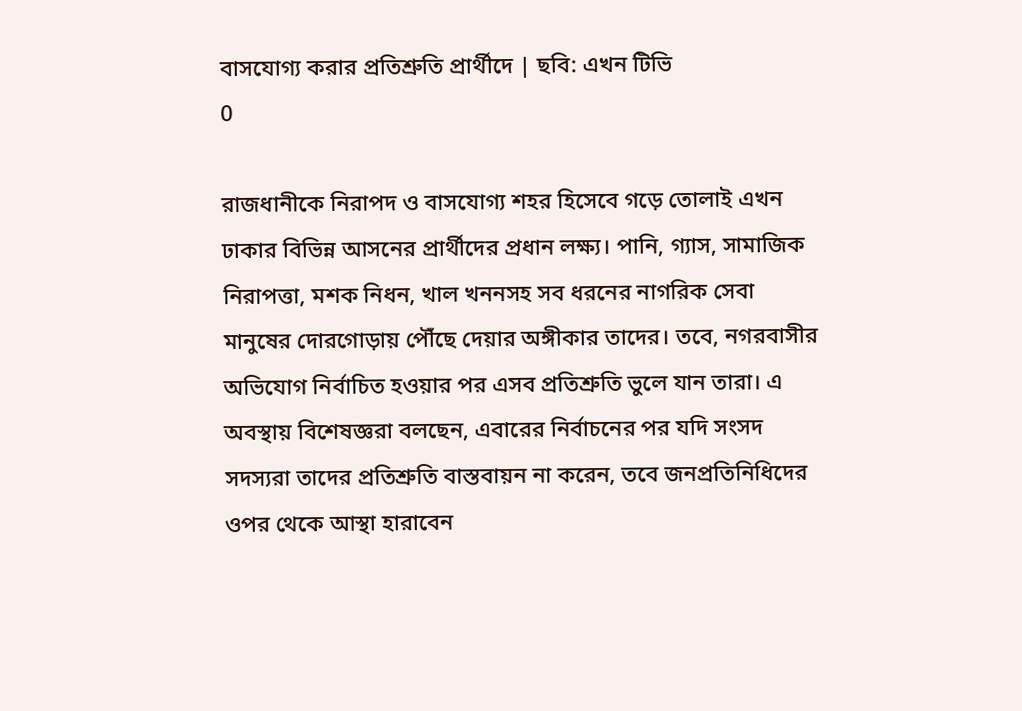বাসযোগ্য করার প্রতিশ্রুতি প্রার্থীদে | ছবি: এখন টিভি
0

রাজধানীকে নিরাপদ ও বাসযোগ্য শহর হিসেবে গড়ে তোলাই এখন ঢাকার বিভিন্ন আসনের প্রার্থীদের প্রধান লক্ষ্য। পানি, গ্যাস, সামাজিক নিরাপত্তা, মশক নিধন, খাল খননসহ সব ধরনের নাগরিক সেবা মানুষের দোরগোড়ায় পৌঁছে দেয়ার অঙ্গীকার তাদের। তবে, নগরবাসীর অভিযোগ নির্বাচিত হওয়ার পর এসব প্রতিশ্রুতি ভুলে যান তারা। এ অবস্থায় বিশেষজ্ঞরা বলছেন, এবারের নির্বাচনের পর যদি সংসদ সদস্যরা তাদের প্রতিশ্রুতি বাস্তবায়ন না করেন, তবে জনপ্রতিনিধিদের ওপর থেকে আস্থা হারাবেন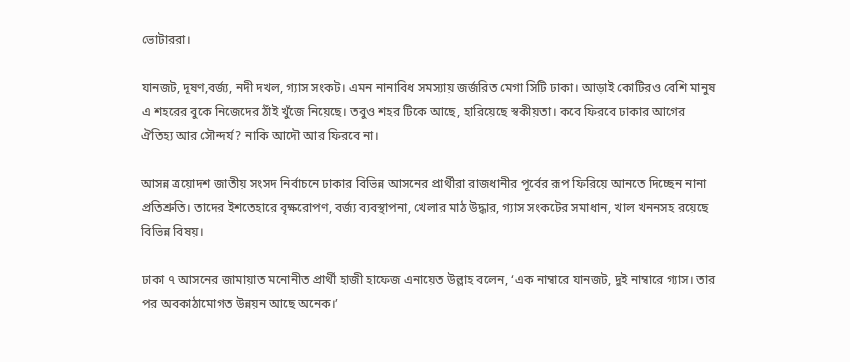ভোটাররা।

যানজট, দূষণ,বর্জ্য, নদী দখল, গ্যাস সংকট। এমন নানাবিধ সমস্যায় জর্জরিত মেগা সিটি ঢাকা। আড়াই কোটিরও বেশি মানুষ এ শহরের বুকে নিজেদের ঠাঁই খুঁজে নিয়েছে। তবুও শহর টিকে আছে, হারিয়েছে স্বকীয়তা। কবে ফিরবে ঢাকার আগের ঐতিহ্য আর সৌন্দর্য? নাকি আদৌ আর ফিরবে না।

আসন্ন ত্রয়োদশ জাতীয় সংসদ নির্বাচনে ঢাকার বিভিন্ন আসনের প্রার্থীরা রাজধানীর পূর্বের রূপ ফিরিয়ে আনতে দিচ্ছেন নানা প্রতিশ্রুতি। তাদের ইশতেহারে বৃক্ষরোপণ, বর্জ্য ব্যবস্থাপনা, খেলার মাঠ উদ্ধার, গ্যাস সংকটের সমাধান, খাল খননসহ রয়েছে বিভিন্ন বিষয়।

ঢাকা ৭ আসনের জামায়াত মনোনীত প্রার্থী হাজী হাফেজ এনায়েত উল্লাহ বলেন, ‘এক নাম্বারে যানজট, দুই নাম্বারে গ্যাস। তার পর অবকাঠামোগত উন্নয়ন আছে অনেক।’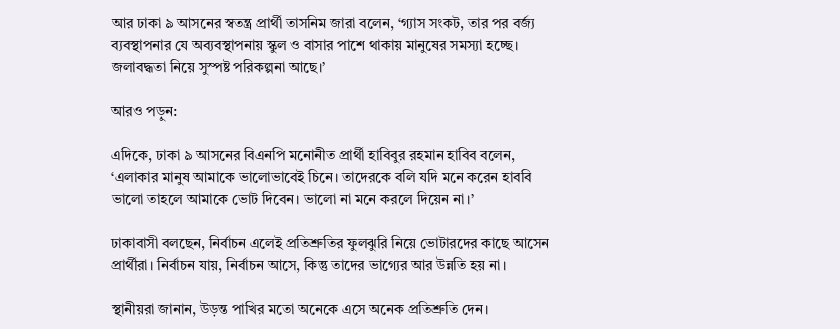আর ঢাকা ৯ আসনের স্বতন্ত্র প্রার্থী তাসনিম জারা বলেন, ‘গ্যাস সংকট, তার পর বর্জ্য ব্যবস্থাপনার যে অব্যবস্থাপনায় স্কুল ও বাসার পাশে থাকায় মানুষের সমস্যা হচ্ছে। জলাবদ্ধতা নিয়ে সুস্পষ্ট পরিকল্পনা আছে।’

আরও পড়ুন:

এদিকে, ঢাকা ৯ আসনের বিএনপি মনোনীত প্রার্থী হাবিবুর রহমান হাবিব বলেন, ‘এলাকার মানুষ আমাকে ভালোভাবেই চিনে। তাদেরকে বলি যদি মনে করেন হাববি ভালো তাহলে আমাকে ভোট দিবেন। ভালো না মনে করলে দিয়েন না।’

ঢাকাবাসী বলছেন, নির্বাচন এলেই প্রতিশ্রুতির ফুলঝুরি নিয়ে ভোটারদের কাছে আসেন প্রার্থীরা। নির্বাচন যায়, নির্বাচন আসে, কিন্তু তাদের ভাগ্যের আর উন্নতি হয় না।

স্থানীয়রা জানান, উড়ন্ত পাখির মতো অনেকে এসে অনেক প্রতিশ্রুতি দেন।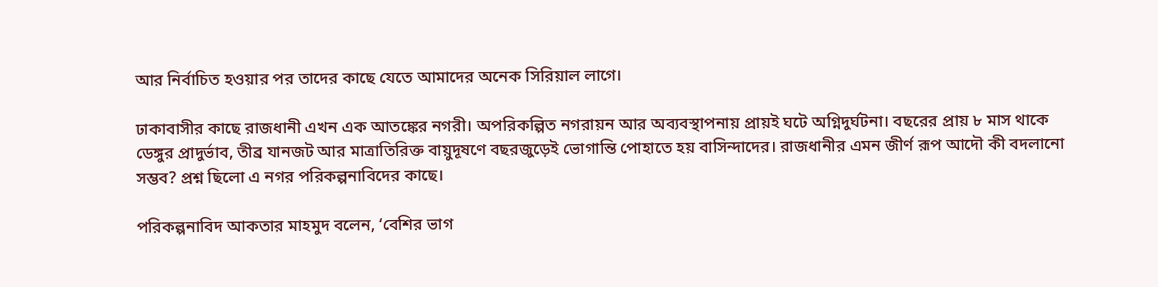আর নির্বাচিত হওয়ার পর তাদের কাছে যেতে আমাদের অনেক সিরিয়াল লাগে।

ঢাকাবাসীর কাছে রাজধানী এখন এক আতঙ্কের নগরী। অপরিকল্পিত নগরায়ন আর অব্যবস্থাপনায় প্রায়ই ঘটে অগ্নিদুর্ঘটনা। বছরের প্রায় ৮ মাস থাকে ডেঙ্গুর প্রাদুর্ভাব, তীব্র যানজট আর মাত্রাতিরিক্ত বায়ুদূষণে বছরজুড়েই ভোগান্তি পোহাতে হয় বাসিন্দাদের। রাজধানীর এমন জীর্ণ রূপ আদৌ কী বদলানো সম্ভব? প্রশ্ন ছিলো এ নগর পরিকল্পনাবিদের কাছে।

পরিকল্পনাবিদ আকতার মাহমুদ বলেন, ‘বেশির ভাগ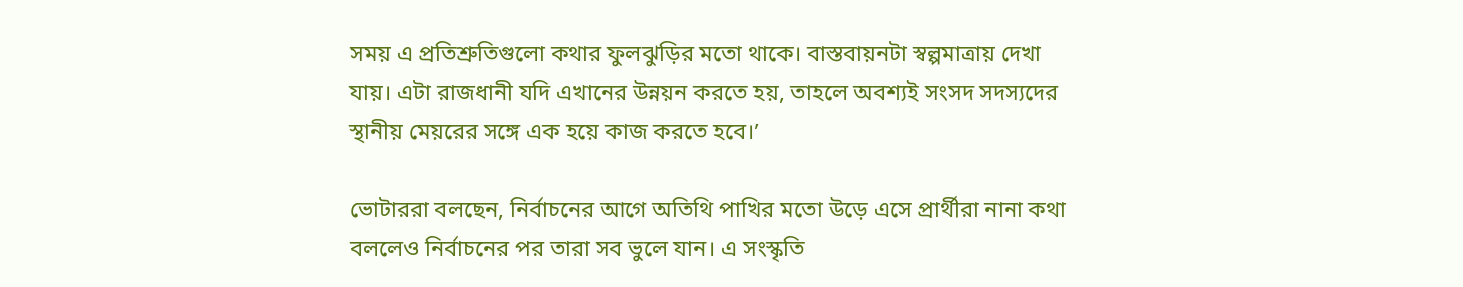সময় এ প্রতিশ্রুতিগুলো কথার ফুলঝুড়ির মতো থাকে। বাস্তবায়নটা স্বল্পমাত্রায় দেখা যায়। এটা রাজধানী যদি এখানের উন্নয়ন করতে হয়, তাহলে অবশ্যই সংসদ সদস্যদের স্থানীয় মেয়রের সঙ্গে এক হয়ে কাজ করতে হবে।’

ভোটাররা বলছেন, নির্বাচনের আগে অতিথি পাখির মতো উড়ে এসে প্রার্থীরা নানা কথা বললেও নির্বাচনের পর তারা সব ভুলে যান। এ সংস্কৃতি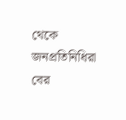থেকে জনপ্রতিনিধিরা বের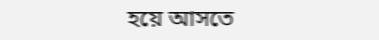হয়ে আসতে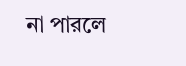না পারলে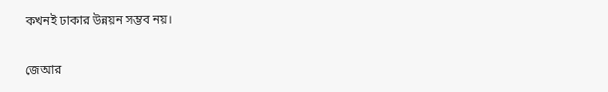কখনই ঢাকার উন্নয়ন সম্ভব নয়।

জেআর